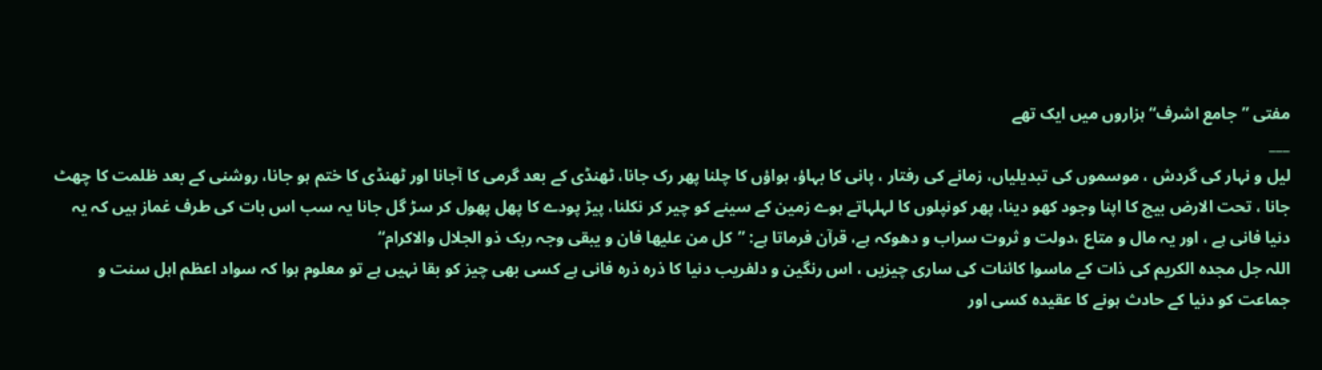مفتی ”جامع اشرف“ ہزاروں میں ایک تھے
___
لیل و نہار کی گردش ، موسموں کی تبدیلیاں، زمانے کی رفتار ، پانی کا بہاؤ، ہواؤں کا چلنا پھر رک جانا، ٹھنڈی کے بعد گرمی کا آجانا اور ٹھنڈی کا ختم ہو جانا، روشنی کے بعد ظلمت کا چھٹ جانا ، تحت الارض بیج کا اپنا وجود کھو دینا، پھر کونپلوں کا لہلہاتے ہوے زمین کے سینے کو چیر کر نکلنا، پیڑ پودے کا پھل پھول کر سڑ گل جانا یہ سب اس بات کی طرف غماز ہیں کہ یہ دنیا فانی ہے ، اور یہ مال و متاع ،دولت و ثروت سراب و دھوکہ ہے، قرآن فرماتا ہے: ”کل من علیھا فان و یبقی وجہ ربک ذو الجلال والاکرام“
اللہ جل مجدہ الکریم کی ذات کے ماسوا کائنات کی ساری چیزیں ، اس رنگین و دلفریب دنیا کا ذرہ ذرہ فانی ہے کسی بھی چیز کو بقا نہیں ہے تو معلوم ہوا کہ سواد اعظم اہل سنت و جماعت کو دنیا کے حادث ہونے کا عقیدہ کسی اور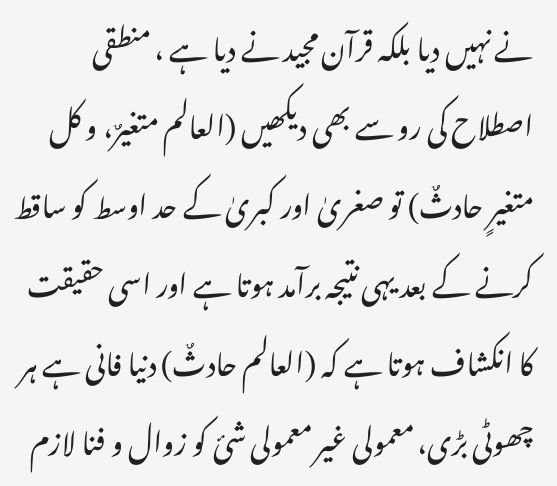نے نہیں دیا بلکہ قرآن مجید نے دیا ہے ، منطقی اصطلاح کی رو سے بھی دیکھیں (العالم متغیرٌ، و کل متغیرٍ حادثٌ) تو صغریٰ اور کبریٰ کے حد اوسط کو ساقط کرنے کے بعد یہی نتیجہ برآمد ہوتا ہے اور اسی حقیقت کا انکشاف ہوتا ہے کہ (العالم حادثٌ) دنیا فانی ہے ہر چھوٹی بڑی، معمولی غیر معمولی شئ کو زوال و فنا لازم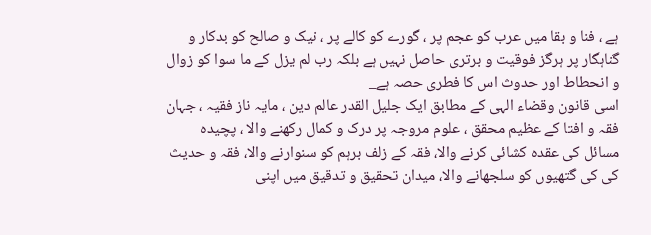ہے ، فنا و بقا میں عرب کو عجم پر ، گورے کو کالے پر ، نیک و صالح کو بدکار و گناہگار پر ہرگز فوقیت و برتری حاصل نہیں ہے بلکہ رب لم یزل کے ما سوا کو زوال و انحطاط اور حدوث اس کا فطری حصہ ہے_
اسی قانون وقضاء الہی کے مطابق ایک جلیل القدر عالم دین ، مایہ ناز فقیہ ، جہان فقہ و افتا کے عظیم محقق ، علوم مروجہ پر درک و کمال رکھنے والا ، پچیدہ مسائل کی عقدہ کشائی کرنے والا، فقہ کے زلف برہم کو سنوارنے والا، فقہ و حدیث کی کی گتھیوں کو سلجھانے والا، میدان تحقیق و تدقیق میں اپنی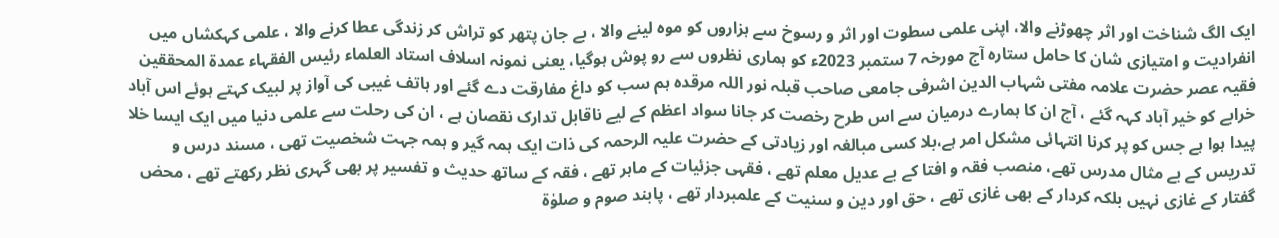ایک الگ شناخت اور اثر چھوڑنے والا، اپنی علمی سطوت اور اثر و رسوخ سے ہزاروں کو موہ لینے والا ، بے جان پتھر کو تراش کر زندگی عطا کرنے والا ، علمی کہکشاں میں انفرادیت و امتیازی شان کا حامل ستارہ آج مورخہ 7 ستمبر 2023ء کو ہماری نظروں سے رو پوش ہوگیا، یعنی نمونہ اسلاف استاد العلماء رئیس الفقہاء عمدۃ المحققین فقیہ عصر حضرت علامہ مفتی شہاب الدین اشرفی جامعی صاحب قبلہ نور اللہ مرقدہ ہم سب کو داغ مفارقت دے گئے اور ہاتف غیبی کی آواز پر لبیک کہتے ہوئے اس آباد خرابے کو خیر آباد کہہ گئے ، آج ان کا ہمارے درمیان سے اس طرح رخصت کر جانا سواد اعظم کے لیے ناقابل تدارک نقصان ہے ، ان کی رحلت سے علمی دنیا میں ایک ایسا خلا پیدا ہوا ہے جس کو پر کرنا انتہائی مشکل امر ہے،بلا کسی مبالغہ اور زیادتی کے حضرت علیہ الرحمہ کی ذات ایک ہمہ گیر و ہمہ جہت شخصیت تھی ، مسند درس و تدریس کے بے مثال مدرس تھے، منصب فقہ و افتا کے بے عدیل معلم تھے ، فقہی جزئیات کے ماہر تھے ، فقہ کے ساتھ حدیث و تفسیر پر بھی گہری نظر رکھتے تھے ، محض گفتار کے غازی نہیں بلکہ کردار کے بھی غازی تھے ، حق اور دین و سنیت کے علمبردار تھے ، پابند صوم و صلوٰۃ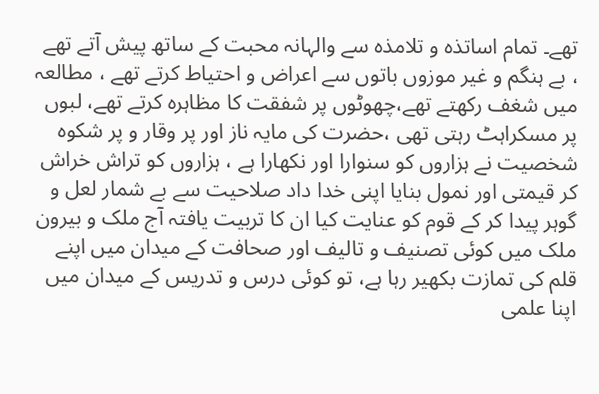تھے۔ تمام اساتذہ و تلامذہ سے والہانہ محبت کے ساتھ پیش آتے تھے ، بے ہنگم و غیر موزوں باتوں سے اعراض و احتیاط کرتے تھے ، مطالعہ میں شغف رکھتے تھے،چھوٹوں پر شفقت کا مظاہرہ کرتے تھے، لبوں پر مسکراہٹ رہتی تھی ،حضرت کی مایہ ناز اور پر وقار و پر شکوہ شخصیت نے ہزاروں کو سنوارا اور نکھارا ہے ، ہزاروں کو تراش خراش کر قیمتی اور نمول بنایا اپنی خدا داد صلاحیت سے بے شمار لعل و گوہر پیدا کر کے قوم کو عنایت کیا ان کا تربیت یافتہ آج ملک و بیرون ملک میں کوئی تصنیف و تالیف اور صحافت کے میدان میں اپنے قلم کی تمازت بکھیر رہا ہے، تو کوئی درس و تدریس کے میدان میں اپنا علمی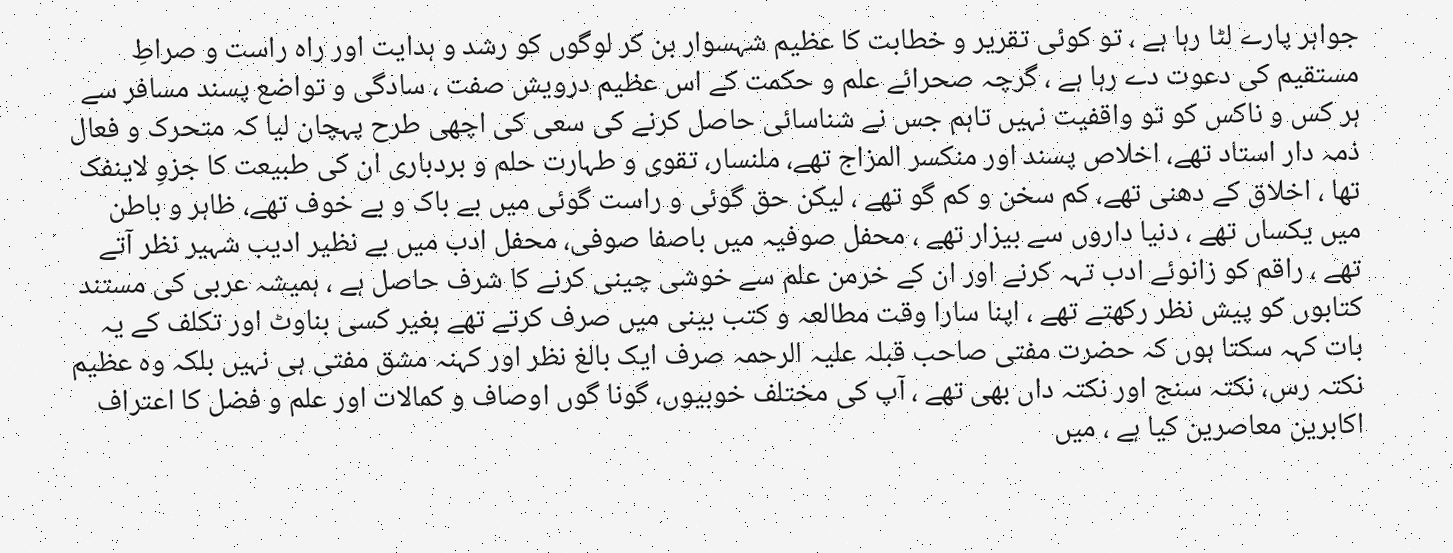جواہر پارے لٹا رہا ہے ، تو کوئی تقریر و خطابت کا عظیم شہسوار بن کر لوگوں کو رشد و ہدایت اور راہ راست و صراطِ مستقیم کی دعوت دے رہا ہے ، گرچہ صحرائے علم و حکمت کے اس عظیم درویش صفت ، سادگی و تواضع پسند مسافر سے ہر کس و ناکس کو تو واقفیت نہیں تاہم جس نے شناسائی حاصل کرنے کی سعی کی اچھی طرح پہچان لیا کہ متحرک و فعال ذمہ دار استاد تھے، اخلاص پسند اور منکسر المزاج تھے، ملنسار، تقوی و طہارت حلم و بردباری ان کی طبیعت کا جزوِ لاینفک تھا ، اخلاق کے دھنی تھے، کم سخن و کم گو تھے ، لیکن حق گوئی و راست گوئی میں بے باک و بے خوف تھے، ظاہر و باطن میں یکساں تھے ، دنیا داروں سے بیزار تھے ، محفل صوفیہ میں باصفا صوفی، محفل ادب میں بے نظیر ادیب شہیر نظر آتے تھے ، راقم کو زانوئے ادب تہہ کرنے اور ان کے خرمن علم سے خوشی چینی کرنے کا شرف حاصل ہے ، ہمیشہ عربی کی مستند کتابوں کو پیش نظر رکھتے تھے ، اپنا سارا وقت مطالعہ و کتب بینی میں صرف کرتے تھے بغیر کسی بناوٹ اور تکلف کے یہ بات کہہ سکتا ہوں کہ حضرت مفتی صاحب قبلہ علیہ الرحمہ صرف ایک بالغ نظر اور کہنہ مشق مفتی ہی نہیں بلکہ وہ عظیم نکتہ رس، نکتہ سنج اور نکتہ داں بھی تھے ، آپ کی مختلف خوبیوں، گونا گوں اوصاف و کمالات اور علم و فضل کا اعتراف اکابرین معاصرین کیا ہے ، میں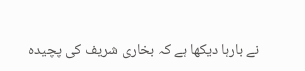نے بارہا دیکھا ہے کہ بخاری شریف کی پچیدہ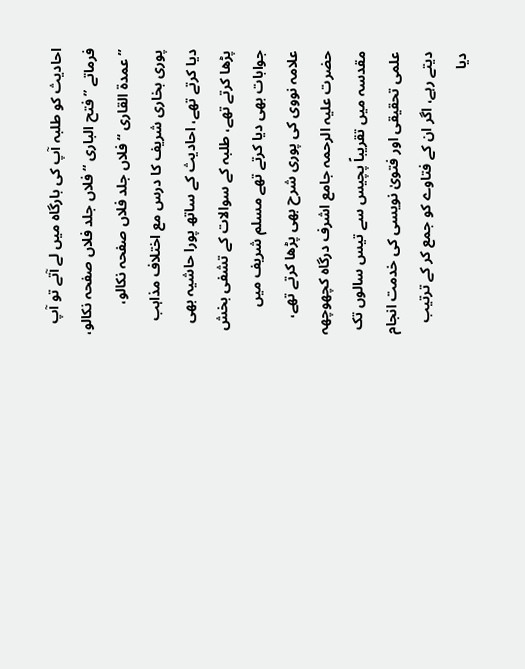احادیث کو طلبہ آپ کی بارگاہ میں لے آتے تو آپ فرماتے ” فتح الباری “ فلاں جلد فلاں صفحہ نکالو، ” عمدۃ القاری “ فلاں جلد فلاں صفحہ نکالو، پوری بخاری شریف کا درس مع اختلاف مذاہب دیا کرتے تھے، احادیث کے ساتھ پورا حاشیہ بھی پڑھا کرتے تھے، طلبہ کے سوالات کے تشفی بخش جوابات بھی دیا کرتے تھے مسلم شریف میں علامہ نووی کی پوری شرح بھی پڑھا کرتے تھے، حضرت علیہ الرحمہ جامع اشرف درگاہ کچھوچھہ مقدسہ میں تقریباً پچیس سے تیس سالوں تک علمی تحقیقی اور فتویٰ نویسی کی خدمت انجام دیتے رہے، اگر ان کے فتاوے کو جمع کر کے ترتیب دیا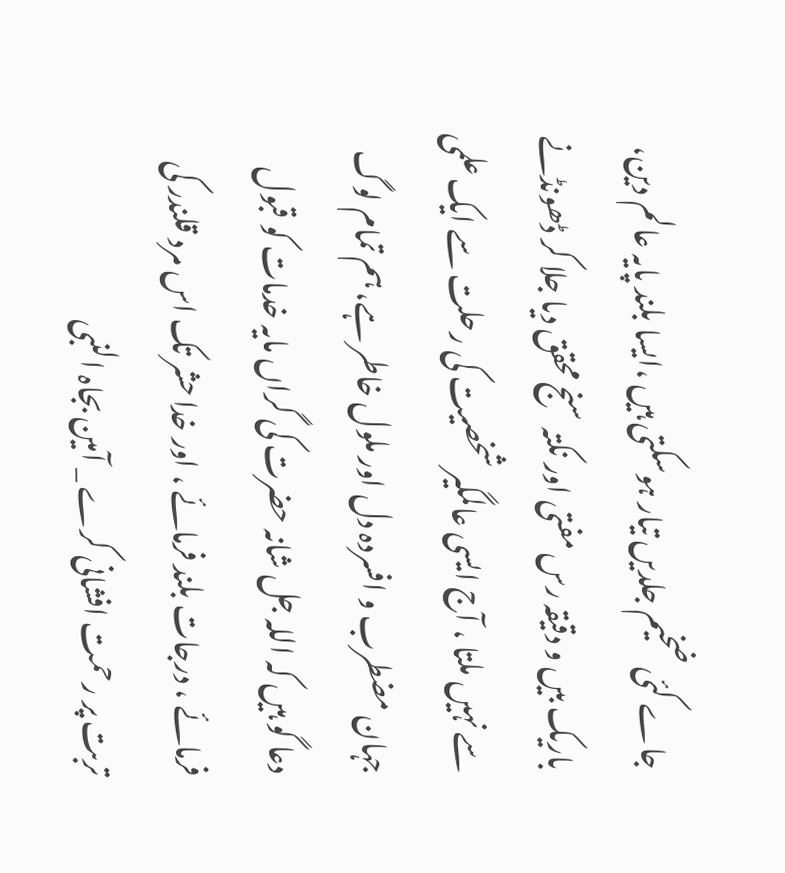جاے کئی ضخیم جلدیں تیار ہوسکتی ہیں ،ایسا بلند پایہ عالم دین، باریک بیں و دقیقہ رس مفتی اور نکتہ سنج محقق دیا جلا کر ڈھونڈنے سے نہیں ملتا ، آج ایسی عالمگیر شخصیت کی رحلت سے ایک علمی جہان مضطرب و افسردہ دل اور ملول خاطر ہے، ہم تمام لوگ دعا گو ہیں کہ اللہ جل شانہ حضرت کی گراں مایہ خدمات کو قبول فرمائے ، درجات بلند فرمائے ، اور خدا حشر تک اس مرد قلندر کی تربت پر رحمت افشانی کرے _ آمین بجاہ النبی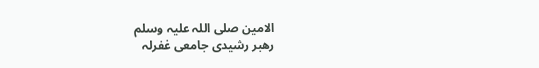الامین صلی اللہ علیہ وسلم
رھبر رشیدی جامعی غفرلہ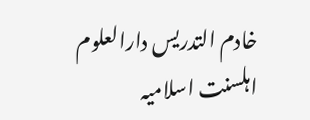خادم التدریس دارالعلوم اہلسنت اسلامیہ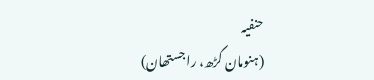حنفیہ
(ہنومان گڑھ، راجستھان)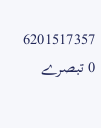6201517357
0 تبصرے